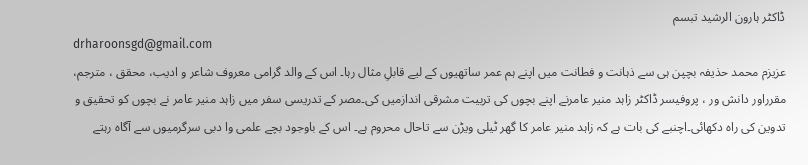ڈاکٹر ہارون الرشید تبسم
drharoonsgd@gmail.com
عزیزم محمد حذیفہ بچپن ہی سے ذہانت و فطانت میں اپنے ہم عمر ساتھیوں کے لیے قابلِ مثال رہا۔ اس کے والد گرامی معروف شاعر و ادیب، محقق ، مترجم، مقرراور دانش ور ، پروفیسر ڈاکٹر زاہد منیر عامرنے اپنے بچوں کی تربیت مشرقی اندازمیں کی۔مصر کے تدریسی سفر میں زاہد منیر عامر نے بچوں کو تحقیق و تدوین کی راہ دکھائی۔اچنبے کی بات ہے کہ زاہد منیر عامر کا گھر ٹیلی ویڑن سے تاحال محروم ہے۔ اس کے باوجود بچے علمی وا دبی سرگرمیوں سے آگاہ رہتے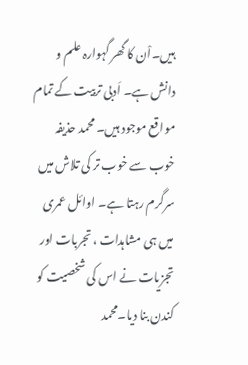ہیں۔اْن کا گھر گہوارہ علم و دانش ہے۔ اَدبی تربیت کے تمام مواقع موجود ہیں۔ محمد حذیفہ خوب سے خوب تر کی تلاش میں سرگرم رہتا ہے۔ اوائل عمری میں ہی مشاہدات ، تجربات اور تجزیات نے اس کی شخصیت کو کندن بنا دیا۔محمد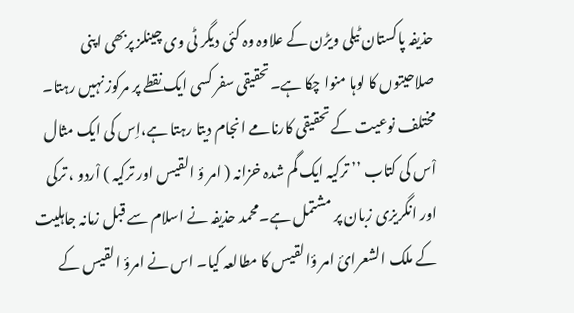حذیفہ پاکستان ٹیلی ویڑن کے علاوہ وہ کئی دیگر ٹی وی چینلز پربھی اپنی صلاحیتوں کا لوہا منوا چکا ہے۔تحقیقی سفر کسی ایک نقطے پر مرکوز نہیں رہتا۔ مختلف نوعیت کے تحقیقی کارنامے انجام دیتا رہتا ہے،اِس کی ایک مثال اْس کی کتاب ’’ ترکیہ ایک گم شدہ خزانہ ( امر ؤ القیس اور ترکیہ ) اْردو ، ترکی اور انگریزی زبان پر مشتمل ہے۔محمد حذیفہ نے اسلام سے قبل زمانہ جاہلیت کے ملک الشعرائ امر ؤالقیس کا مطالعہ کیا۔ اس نے امرؤ القیس کے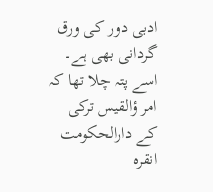ادبی دور کی ورق گردانی بھی ہے۔ اسے پتہ چلا تھا کہ امر ؤالقیس ترکی کے دارالحکومت انقرہ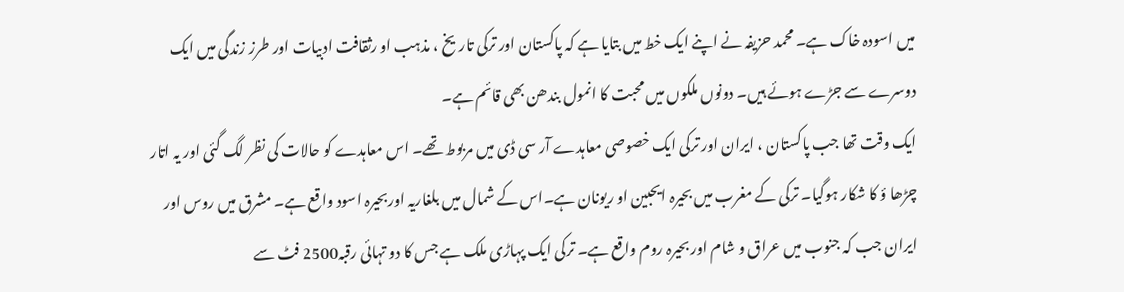میں اسودہ خاک ہے۔ محمد حزیفہ نے اپنے ایک خط میں بتایا ہے کہ پاکستان اور ترکی تاریخ ، مذہب او رثقافت ادبیات اور طرز زندگی میں ایک دوسرے سے جڑے ہوئے ہیں۔ دونوں ملکوں میں محبت کا انمول بندھن بھی قائم ہے۔
ایک وقت تھا جب پاکستان ، ایران اور ترکی ایک خصوصی معاہدے آر سی ڈی میں مربوط تھے۔ اس معاہدے کو حالات کی نظر لگ گئی اور یہ اتار چڑھا ؤ کا شکار ہوگیا۔ ترکی کے مغرب میں بحیرہ ایحبین او ریونان ہے۔اس کے شمال میں بلغاریہ اوربحیرہ اسود واقع ہے۔ مشرق میں روس اور ایران جب کہ جنوب میں عراق و شام اور بحیرہ روم واقع ہے۔ ترکی ایک پہاڑی ملک ہے جس کا دو تہائی رقبہ2500 فٹ سے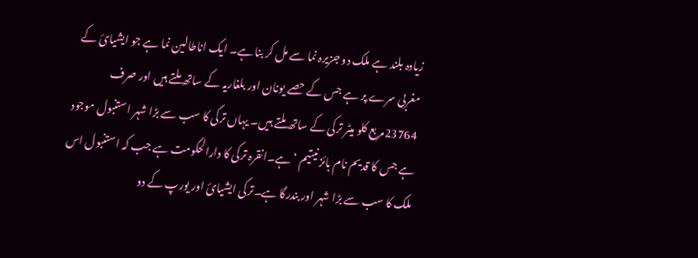زیادہ بلند ہے ملک دو جزیرہ نما سے مل کر بنا ہے۔ ایک اناطالین نما ہے جو ایشیائ کے مغربی سرے پر ہے جس کے حصے یونان اور بلغاریہ کے ساتھ ملتے ہیں اور صرف 23764مربع کلو میٹر ترکی کے ساتھ ملتے ہیں۔ یہاں ترکی کا سب سے بڑا شہر استنبول موجود ہے جس کا قدیم نام بائز نیتیم ‘ ہے۔انقرہ ترکی کا دارالحکومت ہے جب کہ استنبول اس ملک کا سب سے بڑا شہر اور بندرگا ہے۔ترکی ایشیائ اور یورپ کے دو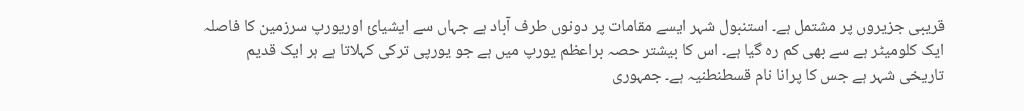قریبی جزیروں پر مشتمل ہے۔ استنبول شہر ایسے مقامات پر دونوں طرف آباد ہے جہاں سے ایشیائ اوریورپ سرزمین کا فاصلہ ایک کلومیٹر ہے سے بھی کم رہ گیا ہے۔ اس کا بیشتر حصہ براعظم یورپ میں ہے جو یورپی ترکی کہلاتا ہے ہر ایک قدیم تاریخی شہر ہے جس کا پرانا نام قسطنطنیہ ہے۔ جمہوری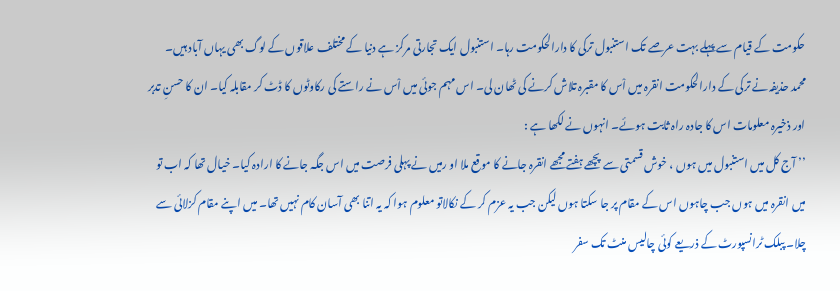حکومت کے قیام سے پہلے بہت عرصے تک استنبول ترکی کا دارالحکومت رہا۔ استنبول ایک تجارتی مرکز ہے دنیا کے مختلف علاقوں کے لوگ بھی یہاں آباد ہیں۔
محمد حذیفہ نے ترکی کے دارالحکومت انقرہ میں اْس کا مقبرہ تلاش کرنے کی ٹھان لی۔ اس مہم جوئی میں اْس نے راستے کی رکاوٹوں کا ڈٹ کر مقابلہ کیا۔ ان کا حسنِ تدبر اور ذخیرہ معلومات اس کا جادہ راہ ثابت ہوئے۔ انہوں نے لکھا ہے :
’’ آج کل میں استنبول میں ہوں ، خوش قسمتی سے پچھے ہفتے مجھے انقرہ جانے کا موقع ملا او رمیں نے پہلی فرصت میں اس جگہ جانے کا ارادہ کیا۔ خیال تھا کہ اب تو میں انقرہ میں ہوں جب چاہوں اس کے مقام پر جا سکتا ہوں لیکن جب یہ عزم کر کے نکالاتو معلوم ہوا کہ یہ اتنا بھی آسان کام نہیں تھا۔ میں اپنے مقام کزلائی سے چلا۔ پبلک ٹرانسپورٹ کے ذریعے کوئی چالیس منٹ تک سفر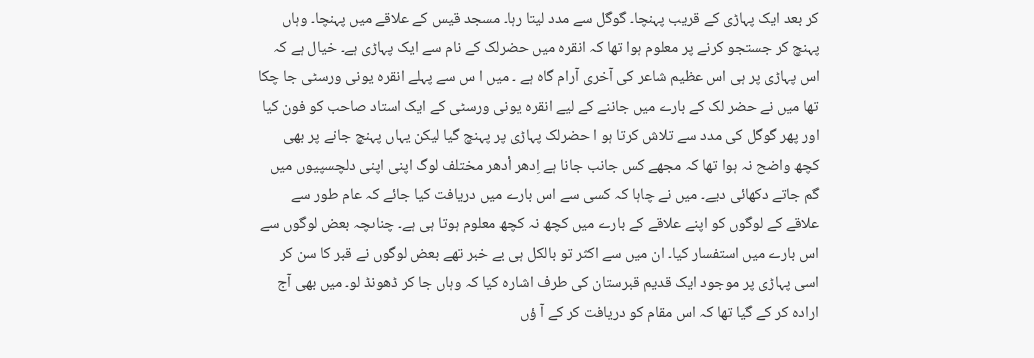کر بعد ایک پہاڑی کے قریب پہنچا۔ گوگل سے مدد لیتا رہا۔ مسجد قیس کے علاقے میں پہنچا۔ وہاں پہنچ کر جستجو کرنے پر معلوم ہوا تھا کہ انقرہ میں حضرلک کے نام سے ایک پہاڑی ہے۔ خیال ہے کہ اس پہاڑی پر ہی اس عظیم شاعر کی آخری آرام گاہ ہے ۔ میں ا س سے پہلے انقرہ یونی ورسٹی جا چکا تھا میں نے حضر لک کے بارے میں جاننے کے لیے انقرہ یونی ورسٹی کے ایک استاد صاحب کو فون کیا اور پھر گوگل کی مدد سے تلاش کرتا ہو ا حضرلک پہاڑی پر پہنچ گیا لیکن یہاں پہنچ جانے پر بھی کچھ واضح نہ ہوا تھا کہ مجھے کس جانب جانا ہے اِدھر اْدھر مختلف لوگ اپنی اپنی دلچسپیوں میں گم جاتے دکھائی دیے۔ میں نے چاہا کہ کسی سے اس بارے میں دریافت کیا جائے کہ عام طور سے علاقے کے لوگوں کو اپنے علاقے کے بارے میں کچھ نہ کچھ معلوم ہوتا ہی ہے۔ چناںچہ بعض لوگوں سے اس بارے میں استفسار کیا۔ ان میں سے اکثر تو بالکل ہی بے خبر تھے بعض لوگوں نے قبر کا سن کر اسی پہاڑی پر موجود ایک قدیم قبرستان کی طرف اشارہ کیا کہ وہاں جا کر ڈھونڈ لو۔ میں بھی آج ارادہ کر کے گیا تھا کہ اس مقام کو دریافت کر کے آ ؤں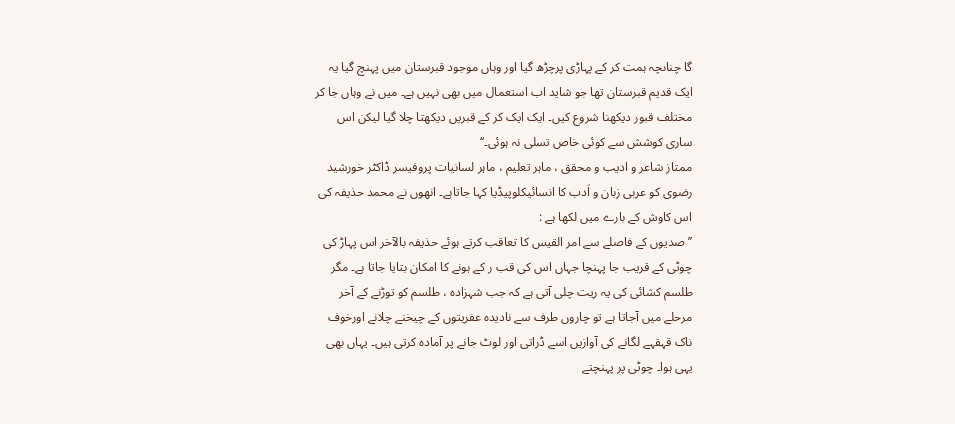گا چناںچہ ہمت کر کے پہاڑی پرچڑھ گیا اور وہاں موجود قبرستان میں پہنچ گیا یہ ایک قدیم قبرستان تھا جو شاید اب استعمال میں بھی نہیں ہے۔ میں نے وہاں جا کر مختلف قبور دیکھنا شروع کیں۔ ایک ایک کر کے قبریں دیکھتا چلا گیا لیکن اس ساری کوشش سے کوئی خاص تسلی نہ ہوئی۔‘‘
ممتاز شاعر و ادیب و محقق ، ماہر تعلیم ، ماہر لسانیات پروفیسر ڈاکٹر خورشید رضوی کو عربی زبان و اَدب کا انسائیکلوپیڈیا کہا جاتاہے۔ انھوں نے محمد حذیفہ کی اس کاوش کے بارے میں لکھا ہے :
’’ صدیوں کے فاصلے سے امر القیس کا تعاقب کرتے ہوئے حذیفہ بالآخر اس پہاڑ کی چوٹی کے قریب جا پہنچا جہاں اس کی قب ر کے ہونے کا امکان بتایا جاتا ہے۔ مگر طلسم کشائی کی یہ ریت چلی آتی ہے کہ جب شہزادہ ، طلسم کو توڑنے کے آخر مرحلے میں آجاتا ہے تو چاروں طرف سے نادیدہ عفریتوں کے چیخنے چلانے اورخوف ناک قہقہے لگانے کی آوازیں اسے ڈراتی اور لوٹ جانے پر آمادہ کرتی ہیں۔ یہاں بھی یہی ہوا۔ چوٹی پر پہنچتے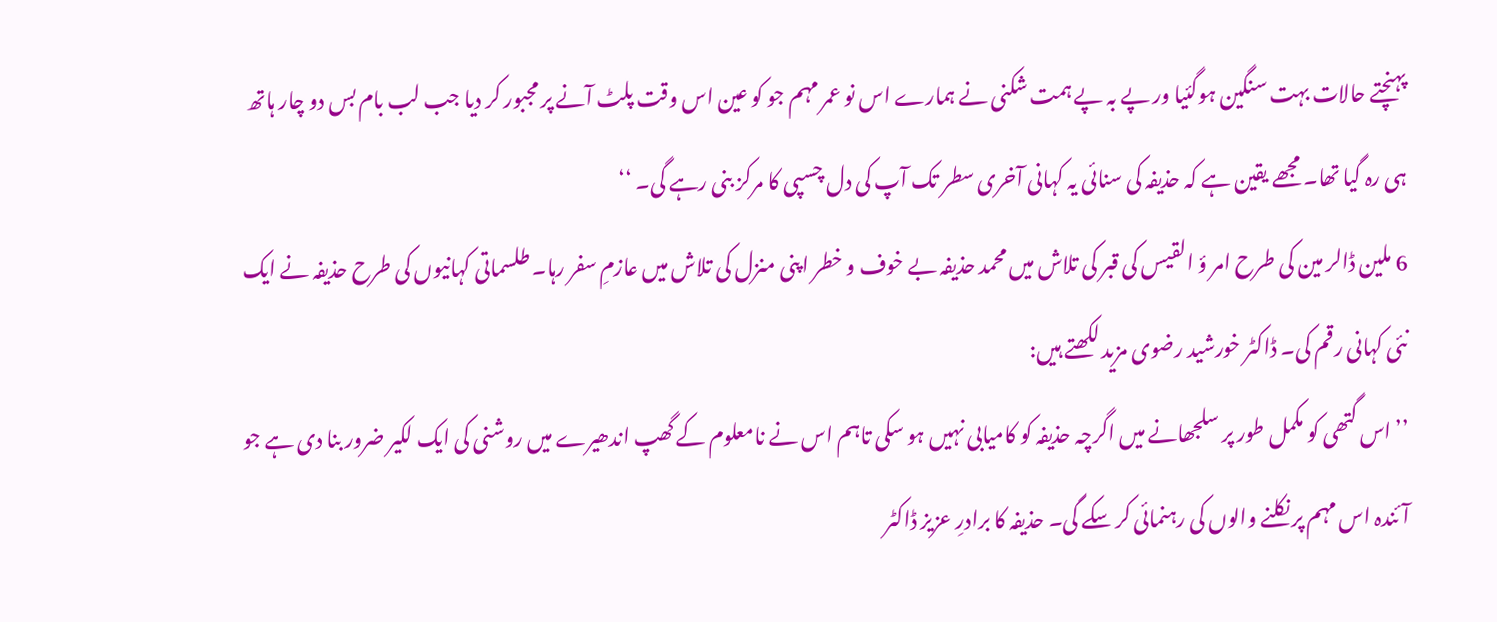پہنچتے حالات بہت سنگین ہوگئیا ور پے بہ پے ہمت شکنی نے ہمارے اس نو عمر مہم جو کو عین اس وقت پلٹ آنے پر مجبور کر دیا جب لب بام بس دو چار ہاتھ ہی رہ گیا تھا۔ مجھے یقین ہے کہ حذیفہ کی سنائی یہ کہانی آخری سطر تک آپ کی دل چسپی کا مرکز بنی رہے گی۔ ‘‘
6 ملین ڈالر مین کی طرح امر ؤ القیس کی قبر کی تلاش میں محمد حذیفہ بے خوف و خطر اپنی منزل کی تلاش میں عازمِ سفر رہا۔ طلسماتی کہانیوں کی طرح حذیفہ نے ایک نئی کہانی رقم کی۔ ڈاکٹر خورشید رضوی مزید لکھتے ہیں:
’’ اس گتھی کو مکمل طور پر سلجھانے میں اگرچہ حذیفہ کو کامیابی نہیں ہو سکی تاہم اس نے نامعلوم کے گھپ اندھیرے میں روشنی کی ایک لکیر ضرور بنا دی ہے جو آئندہ اس مہم پر نکلنے والوں کی رہنمائی کر سکے گی۔ حذیفہ کا برادرِ عزیز ڈاکٹر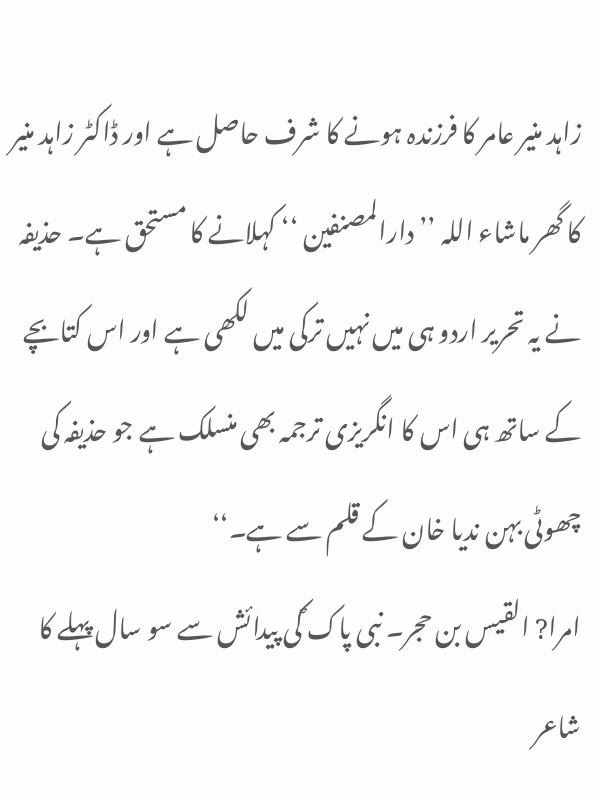زاہد منیر عامر کا فرزندہ ہونے کا شرف حاصل ہے اور ڈاکٹر زاہد منیر کا گھر ماشاء اللہ ’’دارالمصنفین ‘‘ کہلانے کا مستحق ہے۔ حذیفہ نے یہ تحریر اردو ہی میں نہیں ترکی میں لکھی ہے اور اس کتابچے کے ساتھ ہی اس کا انگریزی ترجمہ بھی منسلک ہے جو حذیفہ کی چھوٹی بہن ندیا خان کے قلم سے ہے۔‘‘
امرا? القیس بن حجر۔ نبی پاک ؐکی پیدائش سے سو سال پہلے کا شاعر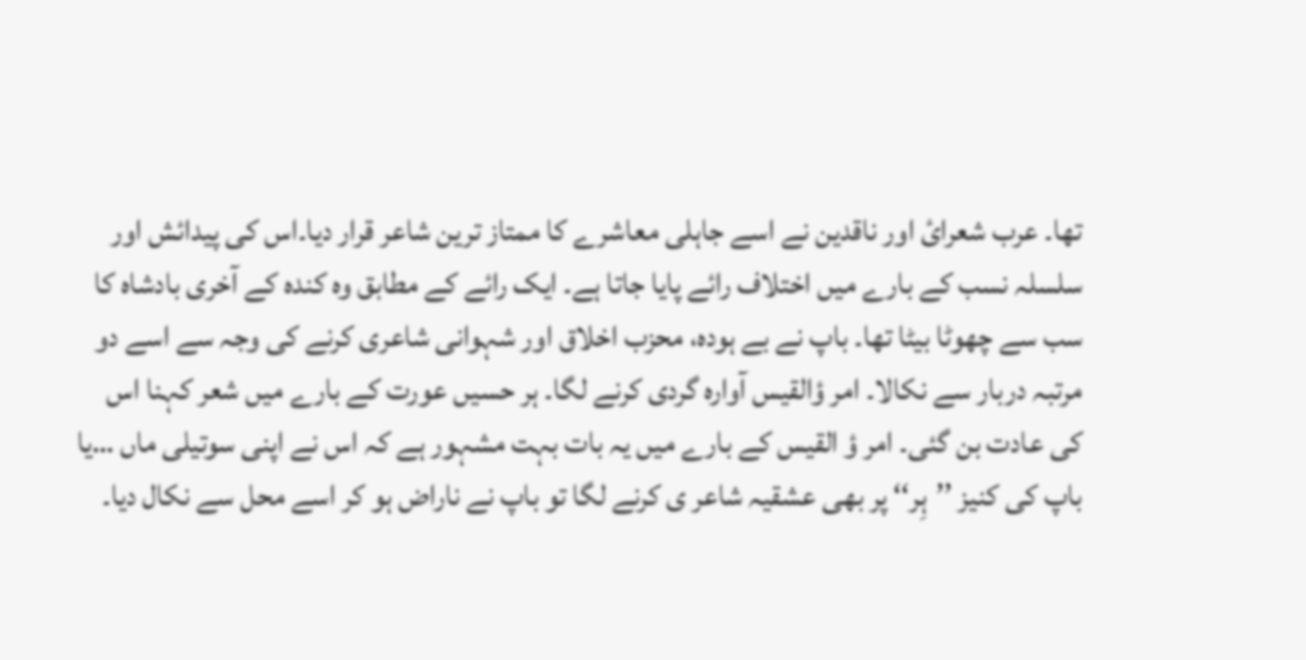تھا۔ عرب شعرائ اور ناقدین نے اسے جاہلی معاشرے کا ممتاز ترین شاعر قرار دیا۔اس کی پیدائش اور سلسلہ نسب کے بارے میں اختلاف رائے پایا جاتا ہے۔ ایک رائے کے مطابق وہ کندہ کے آخری بادشاہ کا سب سے چھوٹا بیٹا تھا۔ باپ نے بے ہودہ، محزب اخلاق اور شہوانی شاعری کرنے کی وجہ سے اسے دو مرتبہ دربار سے نکالا۔ امر ؤالقیس آوارہ گردی کرنے لگا۔ ہر حسیں عورت کے بارے میں شعر کہنا اس کی عادت بن گئی۔ امر ؤ القیس کے بارے میں یہ بات بہت مشہور ہے کہ اس نے اپنی سوتیلی ماں …یا باپ کی کنیز ’’ہِر‘‘ پر بھی عشقیہ شاعر ی کرنے لگا تو باپ نے ناراض ہو کر اسے محل سے نکال دیا۔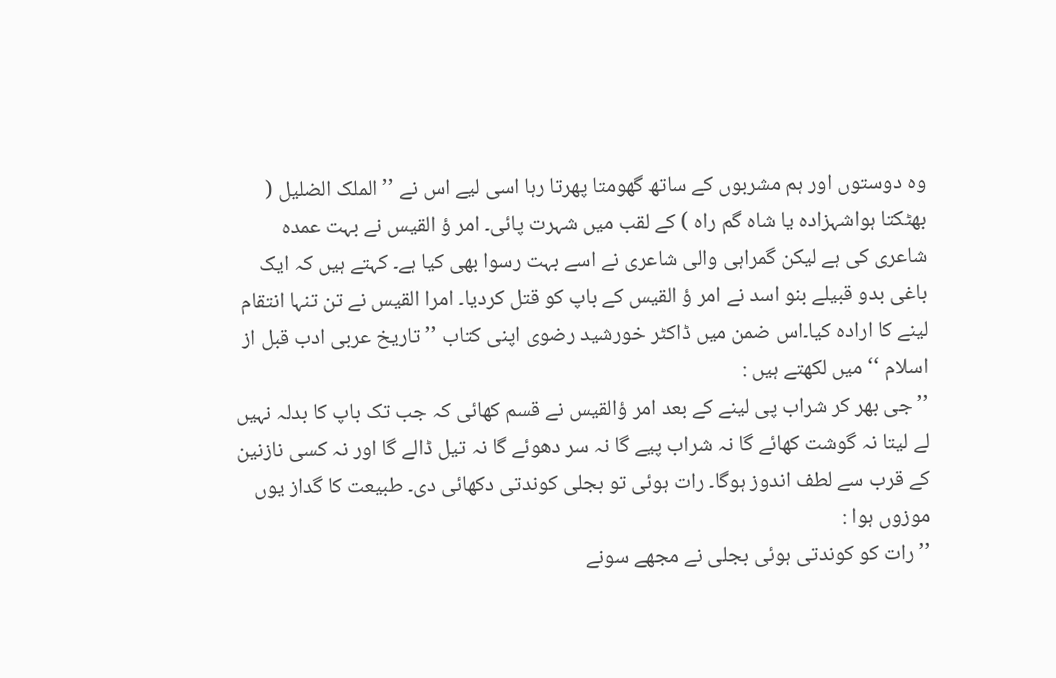وہ دوستوں اور ہم مشربوں کے ساتھ گھومتا پھرتا رہا اسی لیے اس نے ’’الملک الضلیل ( بھٹکتا ہواشہزادہ یا شاہ گم راہ ) کے لقب میں شہرت پائی۔ امر ؤ القیس نے بہت عمدہ شاعری کی ہے لیکن گمراہی والی شاعری نے اسے بہت رسوا بھی کیا ہے۔ کہتے ہیں کہ ایک باغی بدو قبیلے بنو اسد نے امر ؤ القیس کے باپ کو قتل کردیا۔ امرا القیس نے تن تنہا انتقام لینے کا ارادہ کیا۔اس ضمن میں ڈاکٹر خورشید رضوی اپنی کتاب ’’تاریخ عربی ادب قبل از اسلام ‘‘ میں لکھتے ہیں :
’’ جی بھر کر شراب پی لینے کے بعد امر ؤالقیس نے قسم کھائی کہ جب تک باپ کا بدلہ نہیں لے لیتا نہ گوشت کھائے گا نہ شراب پیے گا نہ سر دھوئے گا نہ تیل ڈالے گا اور نہ کسی نازنین کے قرب سے لطف اندوز ہوگا۔ رات ہوئی تو بجلی کوندتی دکھائی دی۔ طبیعت کا گداز یوں موزوں ہوا :
’’رات کو کوندتی ہوئی بجلی نے مجھے سونے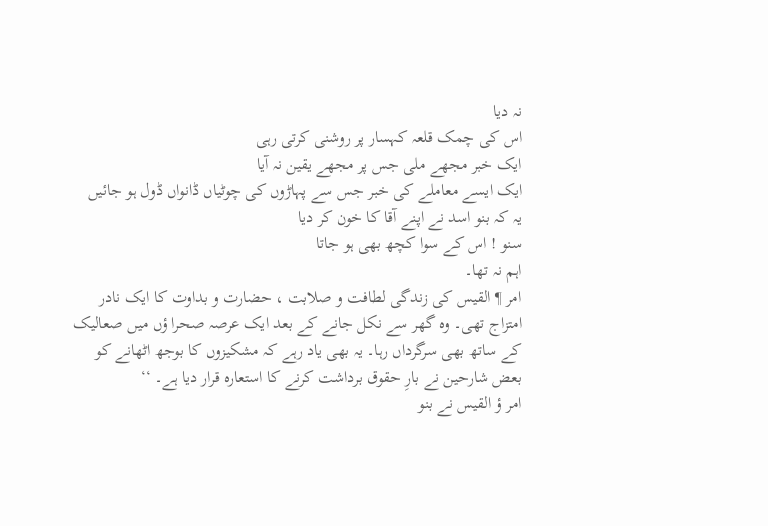نہ دیا
اس کی چمک قلعہ کہسار پر روشنی کرتی رہی
ایک خبر مجھے ملی جس پر مجھے یقین نہ آیا
ایک ایسے معاملے کی خبر جس سے پہاڑوں کی چوٹیاں ڈانواں ڈول ہو جائیں
یہ کہ بنو اسد نے اپنے آقا کا خون کر دیا
سنو ! اس کے سوا کچھ بھی ہو جاتا
اہم نہ تھا۔
امر ¶ القیس کی زندگی لطافت و صلابت ، حضارت و بداوت کا ایک نادر امتزاج تھی۔ وہ گھر سے نکل جانے کے بعد ایک عرصہ صحرا ؤں میں صعالیک کے ساتھ بھی سرگرداں رہا۔ یہ بھی یاد رہے کہ مشکیزوں کا بوجھ اٹھانے کو بعض شارحین نے بارِ حقوق برداشت کرنے کا استعارہ قرار دیا ہے۔ ‘‘
امر ؤ القیس نے بنو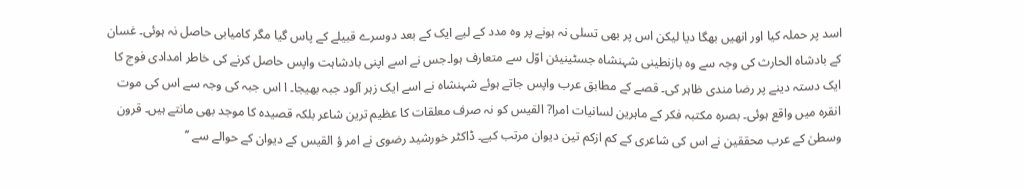اسد پر حملہ کیا اور انھیں بھگا دیا لیکن اس پر بھی تسلی نہ ہونے پر وہ مدد کے لیے ایک کے بعد دوسرے قبیلے کے پاس گیا مگر کامیابی حاصل نہ ہوئی۔ غسان کے بادشاہ الحارث کی وجہ سے وہ بازنطینی شہنشاہ جسٹینیئن اوّل سے متعارف ہوا۔جس نے اسے اپنی بادشاہت واپس حاصل کرنے کی خاطر امدادی فوج کا ایک دستہ دینے پر رضا مندی ظاہر کی۔ قصے کے مطابق عرب واپس جاتے ہوئے شہنشاہ نے اسے ایک زہر آلود جبہ بھیجا۔ ا اس جبہ کی وجہ سے اس کی موت انقرہ میں واقع ہوئی۔ بصرہ مکتبہ فکر کے ماہرین لسانیات امرا? القیس کو نہ صرف معلقات کا عظیم ترین شاعر بلکہ قصیدہ کا موجد بھی مانتے ہیں۔ قرون وسطیٰ کے عرب محققین نے اس کی شاعری کے کم ازکم تین دیوان مرتب کیے۔ ڈاکٹر خورشید رضوی نے امر ؤ القیس کے دیوان کے حوالے سے ’’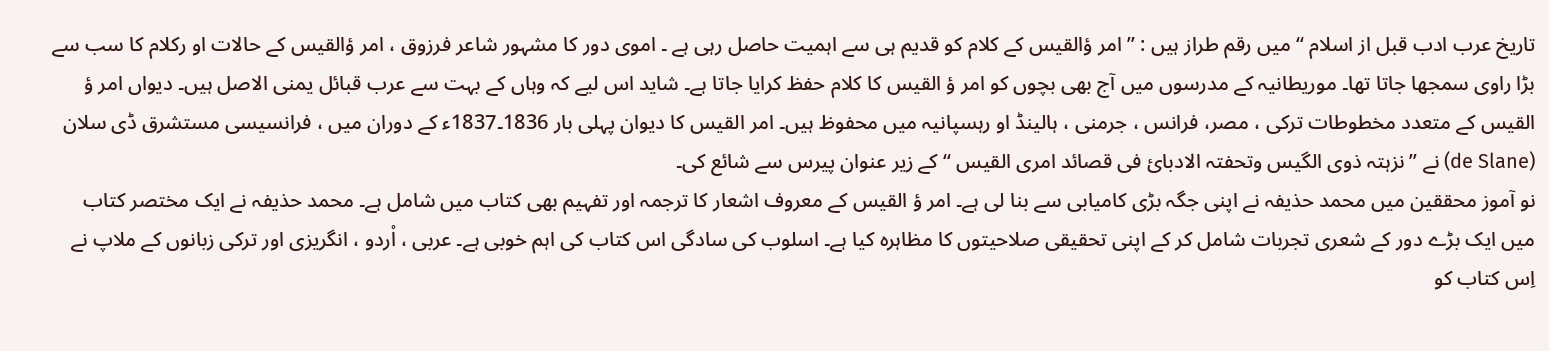تاریخ عرب ادب قبل از اسلام ‘‘ میں رقم طراز ہیں : ’’ امر ؤالقیس کے کلام کو قدیم ہی سے اہمیت حاصل رہی ہے ۔ اموی دور کا مشہور شاعر فرزوق ، امر ؤالقیس کے حالات او رکلام کا سب سے بڑا راوی سمجھا جاتا تھا۔ موریطانیہ کے مدرسوں میں آج بھی بچوں کو امر ؤ القیس کا کلام حفظ کرایا جاتا ہے۔ شاید اس لیے کہ وہاں کے بہت سے عرب قبائل یمنی الاصل ہیں۔ دیواں امر ؤ القیس کے متعدد مخطوطات ترکی ، مصر، فرانس ، جرمنی ، ہالینڈ او رہسپانیہ میں محفوظ ہیں۔ امر القیس کا دیوان پہلی بار 1836۔1837ء کے دوران میں ، فرانسیسی مستشرق ڈی سلان (de Slane) نے ’’نزہتہ ذوی الگیس وتحفتہ الادبائ فی قصائد امری القیس ‘‘ کے زیر عنوان پیرس سے شائع کی۔
نو آموز محققین میں محمد حذیفہ نے اپنی جگہ بڑی کامیابی سے بنا لی ہے۔ امر ؤ القیس کے معروف اشعار کا ترجمہ اور تفہیم بھی کتاب میں شامل ہے۔ محمد حذیفہ نے ایک مختصر کتاب میں ایک بڑے دور کے شعری تجربات شامل کر کے اپنی تحقیقی صلاحیتوں کا مظاہرہ کیا ہے۔ اسلوب کی سادگی اس کتاب کی اہم خوبی ہے۔ عربی ، اْردو ، انگریزی اور ترکی زبانوں کے ملاپ نے اِس کتاب کو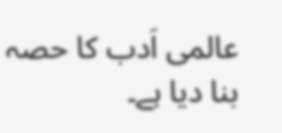عالمی اَدب کا حصہ بنا دیا ہے۔